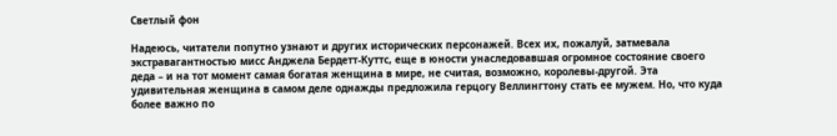Светлый фон

Надеюсь, читатели попутно узнают и других исторических персонажей. Всех их, пожалуй, затмевала экстравагантностью мисс Анджела Бердетт-Куттс, еще в юности унаследовавшая огромное состояние своего деда – и на тот момент самая богатая женщина в мире, не считая, возможно, королевы-другой. Эта удивительная женщина в самом деле однажды предложила герцогу Веллингтону стать ее мужем. Но, что куда более важно по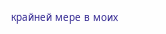крайней мере в моих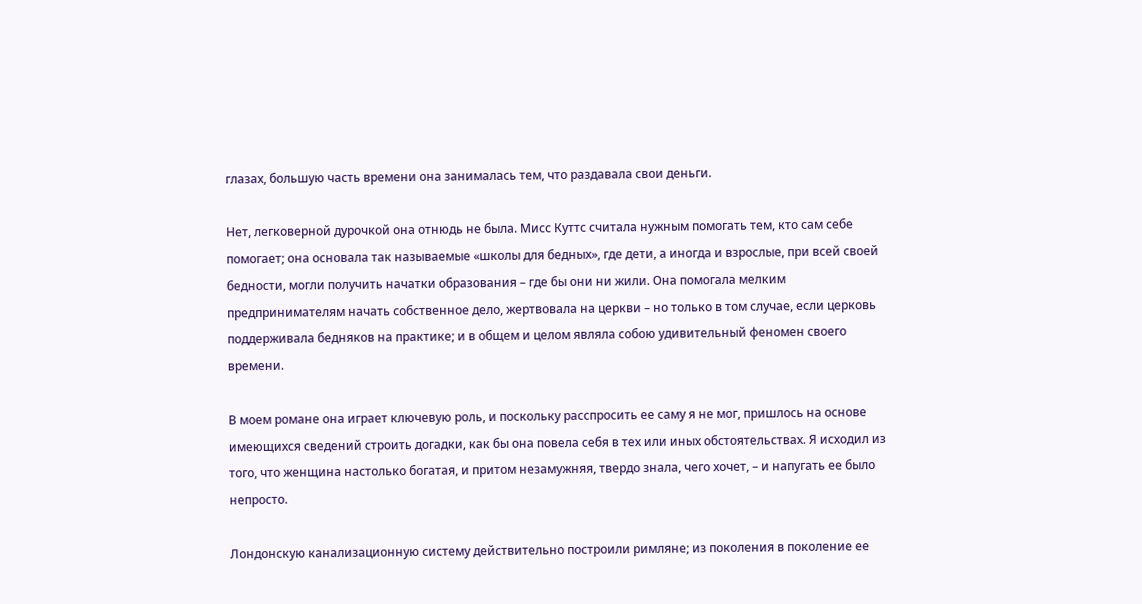глазах, большую часть времени она занималась тем, что раздавала свои деньги.

Нет, легковерной дурочкой она отнюдь не была. Мисс Куттс считала нужным помогать тем, кто сам себе помогает; она основала так называемые «школы для бедных», где дети, а иногда и взрослые, при всей своей бедности, могли получить начатки образования – где бы они ни жили. Она помогала мелким предпринимателям начать собственное дело, жертвовала на церкви – но только в том случае, если церковь поддерживала бедняков на практике; и в общем и целом являла собою удивительный феномен своего времени.

В моем романе она играет ключевую роль, и поскольку расспросить ее саму я не мог, пришлось на основе имеющихся сведений строить догадки, как бы она повела себя в тех или иных обстоятельствах. Я исходил из того, что женщина настолько богатая, и притом незамужняя, твердо знала, чего хочет, – и напугать ее было непросто.

Лондонскую канализационную систему действительно построили римляне; из поколения в поколение ее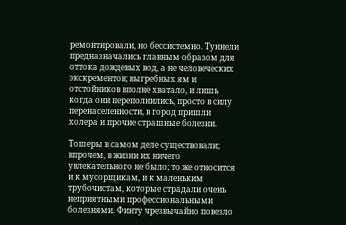ремонтировали, но бессистемно. Туннели предназначались главным образом для оттока дождевых вод, а не человеческих экскрементов; выгребных ям и отстойников вполне хватало, и лишь когда они переполнились, просто в силу перенаселенности, в город пришли холера и прочие страшные болезни.

Тошеры в самом деле существовали; впрочем, в жизни их ничего увлекательного не было; то же относится и к мусорщикам, и к маленьким трубочистам, которые страдали очень неприятными профессиональными болезнями. Финту чрезвычайно повезло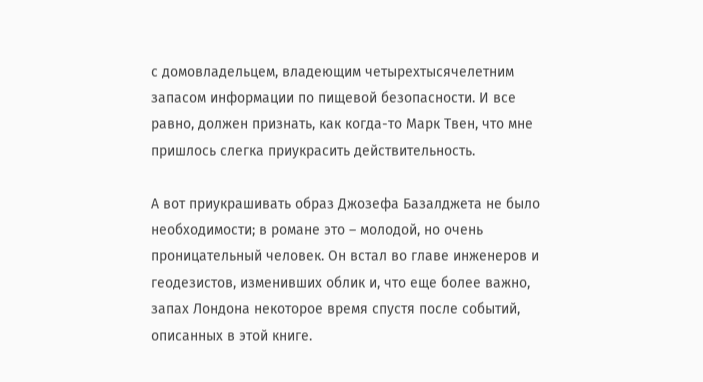с домовладельцем, владеющим четырехтысячелетним запасом информации по пищевой безопасности. И все равно, должен признать, как когда-то Марк Твен, что мне пришлось слегка приукрасить действительность.

А вот приукрашивать образ Джозефа Базалджета не было необходимости; в романе это – молодой, но очень проницательный человек. Он встал во главе инженеров и геодезистов, изменивших облик и, что еще более важно, запах Лондона некоторое время спустя после событий, описанных в этой книге.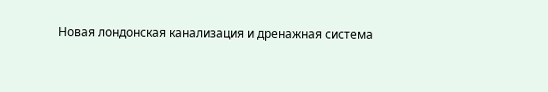Новая лондонская канализация и дренажная система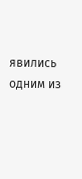явились одним из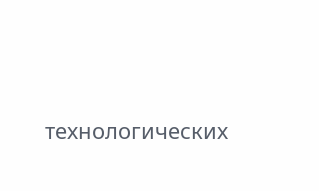технологических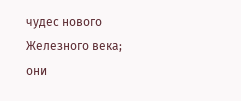чудес нового Железного века; они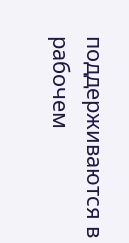поддерживаются в рабочем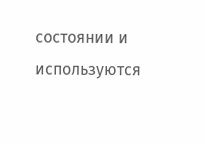состоянии и используются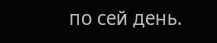по сей день.